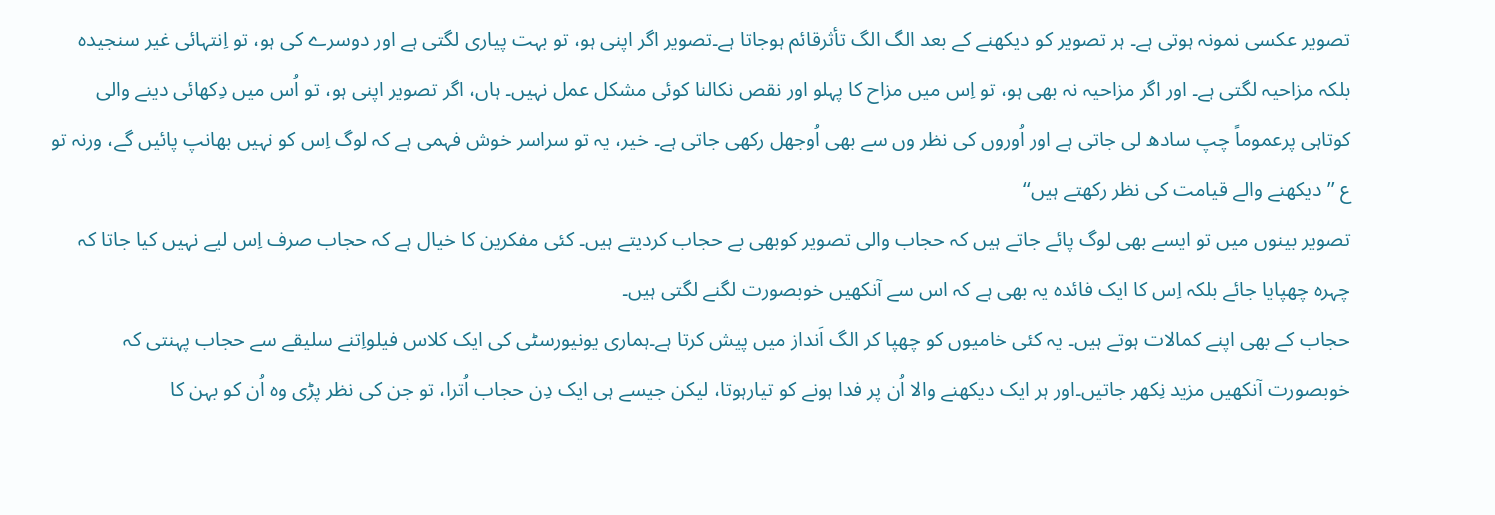تصویر عکسی نمونہ ہوتی ہے۔ ہر تصویر کو دیکھنے کے بعد الگ الگ تأثرقائم ہوجاتا ہے۔تصویر اگر اپنی ہو، تو بہت پیاری لگتی ہے اور دوسرے کی ہو، تو اِنتہائی غیر سنجیدہ بلکہ مزاحیہ لگتی ہے۔ اور اگر مزاحیہ نہ بھی ہو، تو اِس میں مزاح کا پہلو اور نقص نکالنا کوئی مشکل عمل نہیں۔ ہاں، اگر تصویر اپنی ہو، تو اُس میں دِکھائی دینے والی کوتاہی پرعموماً چپ سادھ لی جاتی ہے اور اُوروں کی نظر وں سے بھی اُوجھل رکھی جاتی ہے۔ خیر، یہ تو سراسر خوش فہمی ہے کہ لوگ اِس کو نہیں بھانپ پائیں گے، ورنہ تو
ع ’’دیکھنے والے قیامت کی نظر رکھتے ہیں‘‘
تصویر بینوں میں تو ایسے بھی لوگ پائے جاتے ہیں کہ حجاب والی تصویر کوبھی بے حجاب کردیتے ہیں۔ کئی مفکرین کا خیال ہے کہ حجاب صرف اِس لیے نہیں کیا جاتا کہ چہرہ چھپایا جائے بلکہ اِس کا ایک فائدہ یہ بھی ہے کہ اس سے آنکھیں خوبصورت لگنے لگتی ہیں۔
حجاب کے بھی اپنے کمالات ہوتے ہیں۔ یہ کئی خامیوں کو چھپا کر الگ اَنداز میں پیش کرتا ہے۔ہماری یونیورسٹی کی ایک کلاس فیلواِتنے سلیقے سے حجاب پہنتی کہ خوبصورت آنکھیں مزید نِکھر جاتیں۔اور ہر ایک دیکھنے والا اُن پر فدا ہونے کو تیارہوتا، لیکن جیسے ہی ایک دِن حجاب اُترا، تو جن کی نظر پڑی وہ اُن کو بہن کا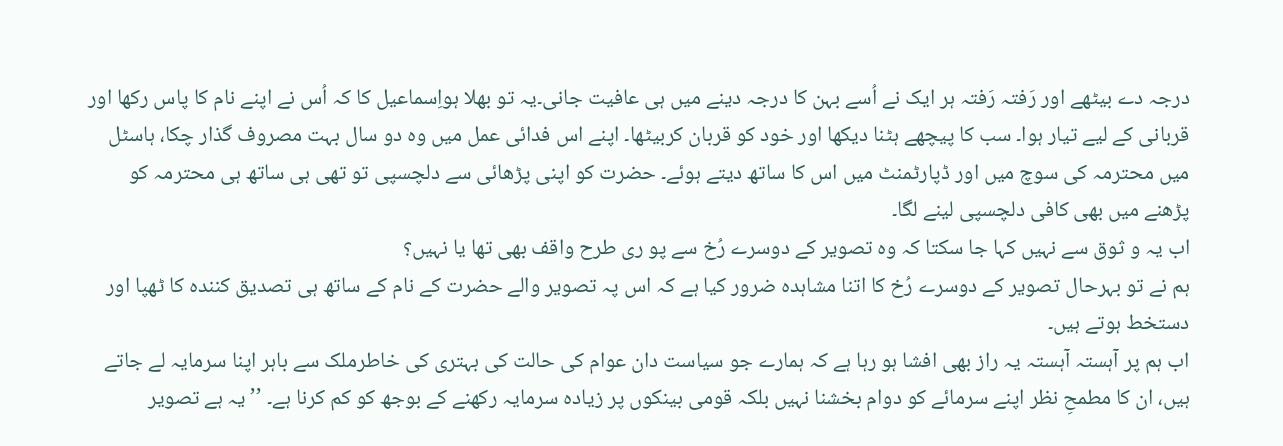درجہ دے بیٹھے اور رَفتہ رَفتہ ہر ایک نے اُسے بہن کا درجہ دینے میں ہی عافیت جانی۔یہ تو بھلا ہواِسماعیل کا کہ اُس نے اپنے نام کا پاس رکھا اور قربانی کے لیے تیار ہوا۔ سب کا پیچھے ہٹنا دیکھا اور خود کو قربان کربیٹھا۔ اپنے اس فدائی عمل میں وہ دو سال بہت مصروف گذار چکا، ہاسٹل میں محترمہ کی سوچ میں اور ڈپارٹمنٹ میں اس کا ساتھ دیتے ہوئے۔ حضرت کو اپنی پڑھائی سے دلچسپی تو تھی ہی ساتھ ہی محترمہ کو پڑھنے میں بھی کافی دلچسپی لینے لگا۔
اب یہ و ثوق سے نہیں کہا جا سکتا کہ وہ تصویر کے دوسرے رُخ سے پو ری طرح واقف بھی تھا یا نہیں؟
ہم نے تو بہرحال تصویر کے دوسرے رُخ کا اتنا مشاہدہ ضرور کیا ہے کہ اس پہ تصویر والے حضرت کے نام کے ساتھ ہی تصدیق کنندہ کا ٹھپا اور دستخط ہوتے ہیں۔
اب ہم پر آہستہ آہستہ یہ راز بھی افشا ہو رہا ہے کہ ہمارے جو سیاست دان عوام کی حالت کی بہتری کی خاطرملک سے باہر اپنا سرمایہ لے جاتے ہیں، ان کا مطمحِ نظر اپنے سرمائے کو دوام بخشنا نہیں بلکہ قومی بینکوں پر زیادہ سرمایہ رکھنے کے بوجھ کو کم کرنا ہے۔ ’’یہ ہے تصویر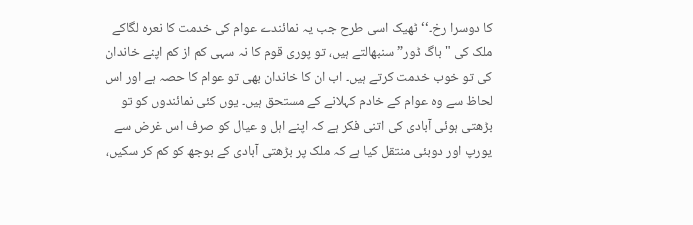کا دوسرا رخ۔‘‘ ٹھیک اسی طرح جب یہ نمائندے عوام کی خدمت کا نعرہ لگاکے ملک کی "باگ ڈور” سنبھالتے ہیں، تو پوری قوم کا نہ سہی کم از کم اپنے خاندان کی تو خوب خدمت کرتے ہیں۔ اب ان کا خاندان بھی تو عوام کا حصہ ہے اور اس لحاظ سے وہ عوام کے خادم کہلانے کے مستحق ہیں۔ یوں کئی نمائندوں کو تو بڑھتی ہوئی آبادی کی اتنی فکر ہے کہ اپنے اہل و عیال کو صرف اس غرض سے یورپ اور دوبئی منتقل کیا ہے کہ ملک پر بڑھتی آبادی کے بوجھ کو کم کر سکیں،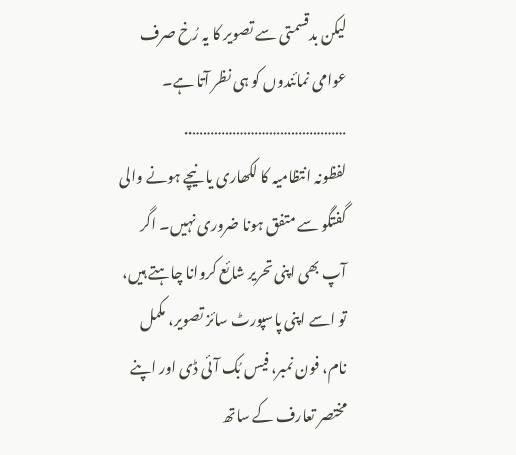لیکن بدقسمتی سے تصویر کا یہ رُخ صرف عوامی نمائندوں کو ہی نظر آتا ہے۔
……………………………………..
لفظونہ انتظامیہ کا لکھاری یا نیچے ہونے والی گفتگو سے متفق ہونا ضروری نہیں۔ اگر آپ بھی اپنی تحریر شائع کروانا چاہتے ہیں، تو اسے اپنی پاسپورٹ سائز تصویر، مکمل نام، فون نمبر، فیس بُک آئی ڈی اور اپنے مختصر تعارف کے ساتھ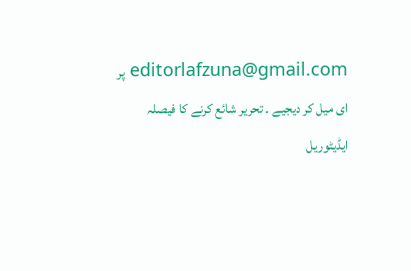editorlafzuna@gmail.com پر ای میل کر دیجیے ۔ تحریر شائع کرنے کا فیصلہ ایڈیٹوریل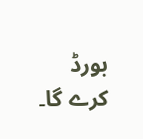بورڈ کرے گا۔